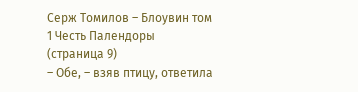Серж Томилов – Блоувин том 1 Честь Палендоры (страница 9)
– Обе, – взяв птицу, ответила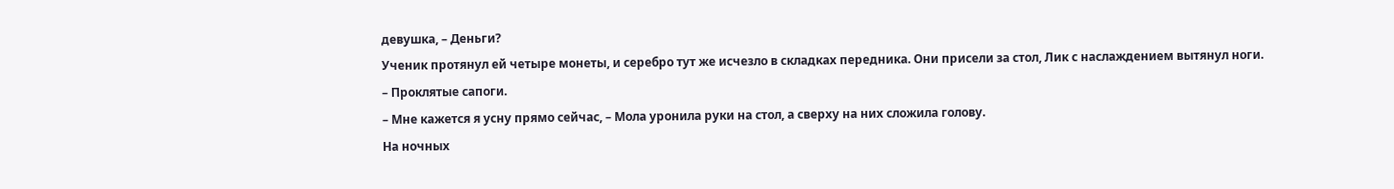девушка, – Деньги?
Ученик протянул ей четыре монеты, и серебро тут же исчезло в складках передника. Они присели за стол, Лик с наслаждением вытянул ноги.
– Проклятые сапоги.
– Мне кажется я усну прямо сейчас, – Мола уронила руки на стол, а сверху на них сложила голову.
На ночных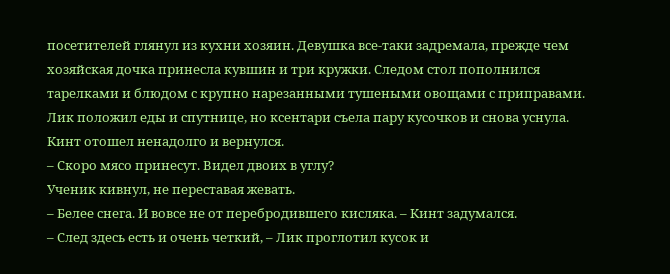посетителей глянул из кухни хозяин. Девушка все-таки задремала, прежде чем хозяйская дочка принесла кувшин и три кружки. Следом стол пополнился тарелками и блюдом с крупно нарезанными тушеными овощами с приправами.
Лик положил еды и спутнице, но ксентари съела пару кусочков и снова уснула. Кинт отошел ненадолго и вернулся.
– Скоро мясо принесут. Видел двоих в углу?
Ученик кивнул, не переставая жевать.
– Белее снега. И вовсе не от перебродившего кисляка. – Кинт задумался.
– След здесь есть и очень четкий, – Лик проглотил кусок и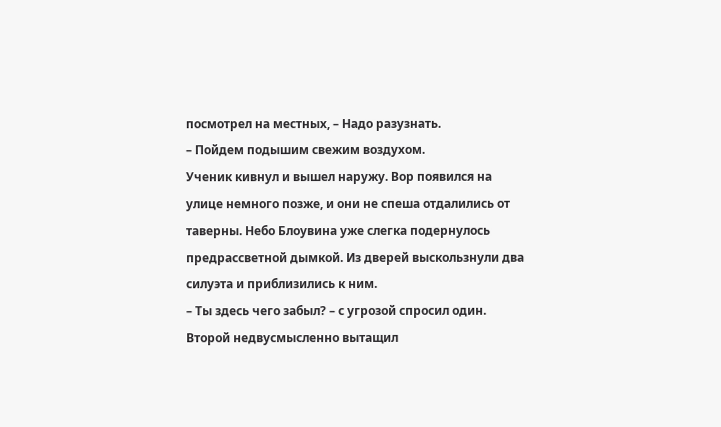посмотрел на местных, – Надо разузнать.
– Пойдем подышим свежим воздухом.
Ученик кивнул и вышел наружу. Вор появился на улице немного позже, и они не спеша отдалились от таверны. Небо Блоувина уже слегка подернулось предрассветной дымкой. Из дверей выскользнули два силуэта и приблизились к ним.
– Ты здесь чего забыл? – с угрозой спросил один.
Второй недвусмысленно вытащил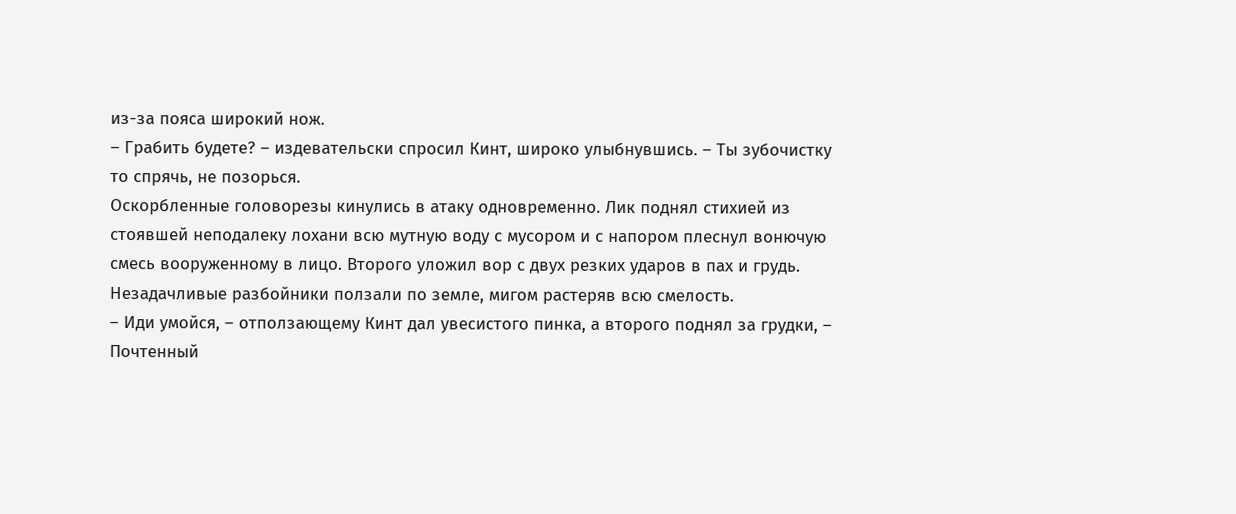из-за пояса широкий нож.
– Грабить будете? – издевательски спросил Кинт, широко улыбнувшись. – Ты зубочистку то спрячь, не позорься.
Оскорбленные головорезы кинулись в атаку одновременно. Лик поднял стихией из стоявшей неподалеку лохани всю мутную воду с мусором и с напором плеснул вонючую смесь вооруженному в лицо. Второго уложил вор с двух резких ударов в пах и грудь. Незадачливые разбойники ползали по земле, мигом растеряв всю смелость.
– Иди умойся, – отползающему Кинт дал увесистого пинка, а второго поднял за грудки, – Почтенный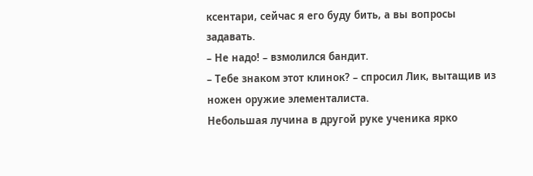ксентари, сейчас я его буду бить, а вы вопросы задавать.
– Не надо! – взмолился бандит.
– Тебе знаком этот клинок? – спросил Лик, вытащив из ножен оружие элементалиста.
Небольшая лучина в другой руке ученика ярко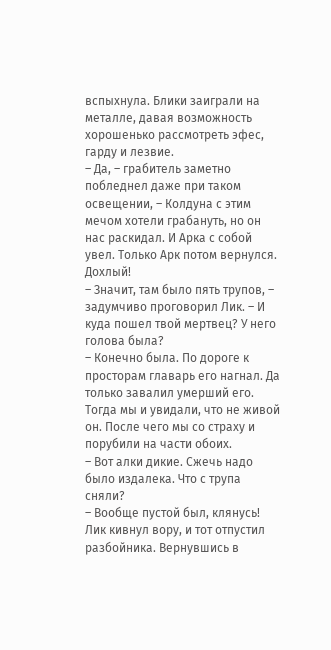вспыхнула. Блики заиграли на металле, давая возможность хорошенько рассмотреть эфес, гарду и лезвие.
– Да, – грабитель заметно побледнел даже при таком освещении, – Колдуна с этим мечом хотели грабануть, но он нас раскидал. И Арка с собой увел. Только Арк потом вернулся. Дохлый!
– Значит, там было пять трупов, – задумчиво проговорил Лик. – И куда пошел твой мертвец? У него голова была?
– Конечно была. По дороге к просторам главарь его нагнал. Да только завалил умерший его. Тогда мы и увидали, что не живой он. После чего мы со страху и порубили на части обоих.
– Вот алки дикие. Сжечь надо было издалека. Что с трупа сняли?
– Вообще пустой был, клянусь!
Лик кивнул вору, и тот отпустил разбойника. Вернувшись в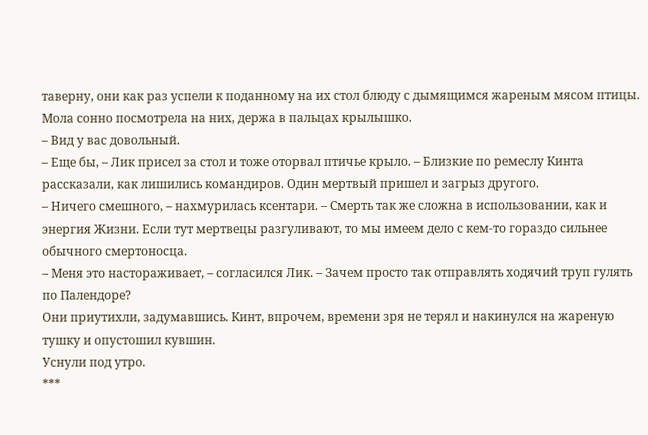таверну, они как раз успели к поданному на их стол блюду с дымящимся жареным мясом птицы. Мола сонно посмотрела на них, держа в пальцах крылышко.
– Вид у вас довольный.
– Еще бы, – Лик присел за стол и тоже оторвал птичье крыло. – Близкие по ремеслу Кинта рассказали, как лишились командиров. Один мертвый пришел и загрыз другого.
– Ничего смешного, – нахмурилась ксентари. – Смерть так же сложна в использовании, как и энергия Жизни. Если тут мертвецы разгуливают, то мы имеем дело с кем-то гораздо сильнее обычного смертоносца.
– Меня это настораживает, – согласился Лик. – Зачем просто так отправлять ходячий труп гулять по Палендоре?
Они приутихли, задумавшись. Кинт, впрочем, времени зря не терял и накинулся на жареную тушку и опустошил кувшин.
Уснули под утро.
***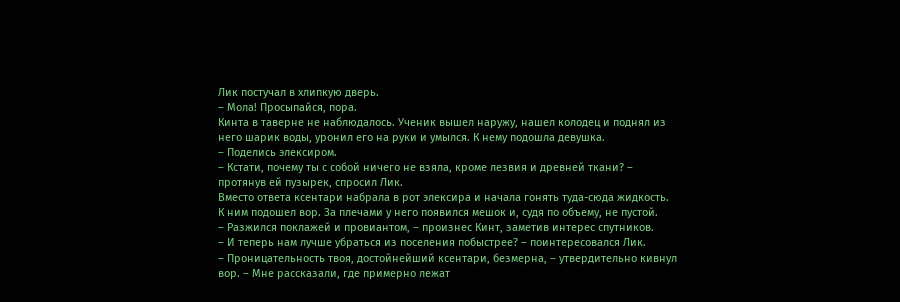Лик постучал в хлипкую дверь.
– Мола! Просыпайся, пора.
Кинта в таверне не наблюдалось. Ученик вышел наружу, нашел колодец и поднял из него шарик воды, уронил его на руки и умылся. К нему подошла девушка.
– Поделись элексиром.
– Кстати, почему ты с собой ничего не взяла, кроме лезвия и древней ткани? – протянув ей пузырек, спросил Лик.
Вместо ответа ксентари набрала в рот элексира и начала гонять туда-сюда жидкость. К ним подошел вор. За плечами у него появился мешок и, судя по объему, не пустой.
– Разжился поклажей и провиантом, – произнес Кинт, заметив интерес спутников.
– И теперь нам лучше убраться из поселения побыстрее? – поинтересовался Лик.
– Проницательность твоя, достойнейший ксентари, безмерна, – утвердительно кивнул вор. – Мне рассказали, где примерно лежат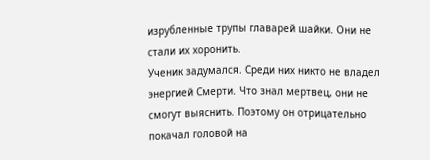изрубленные трупы главарей шайки. Они не стали их хоронить.
Ученик задумался. Среди них никто не владел энергией Смерти. Что знал мертвец, они не смогут выяснить. Поэтому он отрицательно покачал головой на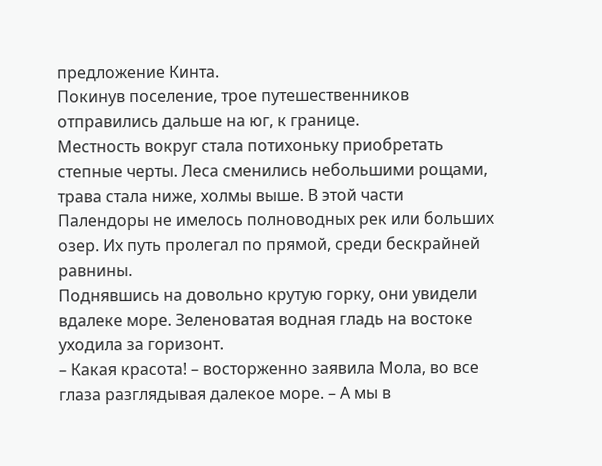предложение Кинта.
Покинув поселение, трое путешественников отправились дальше на юг, к границе.
Местность вокруг стала потихоньку приобретать степные черты. Леса сменились небольшими рощами, трава стала ниже, холмы выше. В этой части Палендоры не имелось полноводных рек или больших озер. Их путь пролегал по прямой, среди бескрайней равнины.
Поднявшись на довольно крутую горку, они увидели вдалеке море. Зеленоватая водная гладь на востоке уходила за горизонт.
– Какая красота! – восторженно заявила Мола, во все глаза разглядывая далекое море. – А мы в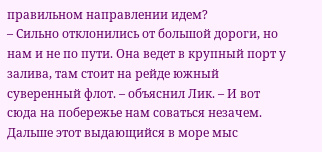правильном направлении идем?
– Сильно отклонились от большой дороги, но нам и не по пути. Она ведет в крупный порт у залива, там стоит на рейде южный суверенный флот. – объяснил Лик. – И вот сюда на побережье нам соваться незачем. Дальше этот выдающийся в море мыс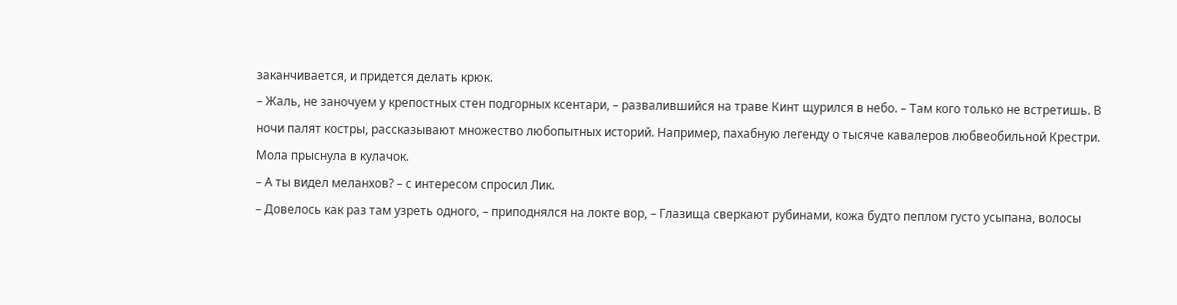заканчивается, и придется делать крюк.
– Жаль, не заночуем у крепостных стен подгорных ксентари, – развалившийся на траве Кинт щурился в небо. – Там кого только не встретишь. В ночи палят костры, рассказывают множество любопытных историй. Например, пахабную легенду о тысяче кавалеров любвеобильной Крестри.
Мола прыснула в кулачок.
– А ты видел меланхов? – с интересом спросил Лик.
– Довелось как раз там узреть одного, – приподнялся на локте вор, – Глазища сверкают рубинами, кожа будто пеплом густо усыпана, волосы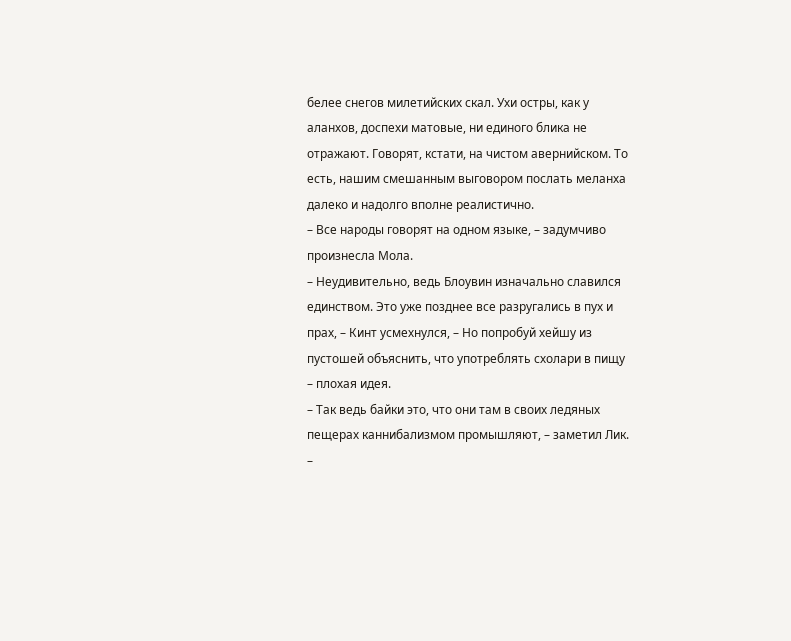белее снегов милетийских скал. Ухи остры, как у аланхов, доспехи матовые, ни единого блика не отражают. Говорят, кстати, на чистом авернийском. То есть, нашим смешанным выговором послать меланха далеко и надолго вполне реалистично.
– Все народы говорят на одном языке, – задумчиво произнесла Мола.
– Неудивительно, ведь Блоувин изначально славился единством. Это уже позднее все разругались в пух и прах, – Кинт усмехнулся, – Но попробуй хейшу из пустошей объяснить, что употреблять схолари в пищу – плохая идея.
– Так ведь байки это, что они там в своих ледяных пещерах каннибализмом промышляют, – заметил Лик.
–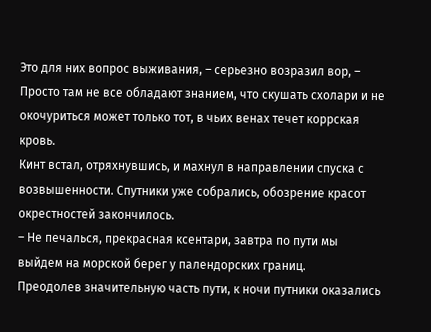Это для них вопрос выживания, – серьезно возразил вор, – Просто там не все обладают знанием, что скушать схолари и не окочуриться может только тот, в чьих венах течет коррская кровь.
Кинт встал, отряхнувшись, и махнул в направлении спуска с возвышенности. Спутники уже собрались, обозрение красот окрестностей закончилось.
– Не печалься, прекрасная ксентари, завтра по пути мы выйдем на морской берег у палендорских границ.
Преодолев значительную часть пути, к ночи путники оказались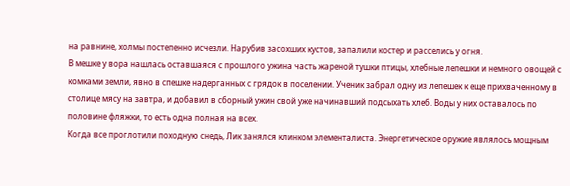на равнине, холмы постепенно исчезли. Нарубив засохших кустов, запалили костер и расселись у огня.
В мешке у вора нашлась оставшаяся с прошлого ужина часть жареной тушки птицы, хлебные лепешки и немного овощей с комками земли, явно в спешке надерганных с грядок в поселении. Ученик забрал одну из лепешек к еще прихваченному в столице мясу на завтра, и добавил в сборный ужин свой уже начинавший подсыхать хлеб. Воды у них оставалось по половине фляжки, то есть одна полная на всех.
Когда все проглотили походную снедь, Лик занялся клинком элементалиста. Энергетическое оружие являлось мощным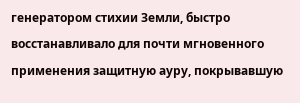генератором стихии Земли, быстро восстанавливало для почти мгновенного применения защитную ауру, покрывавшую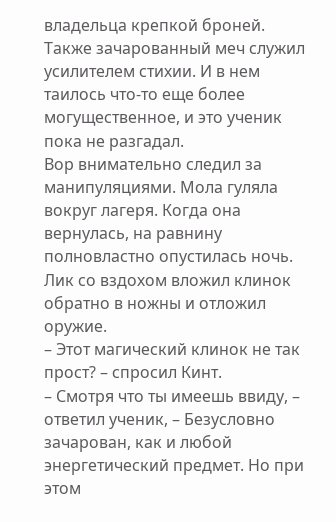владельца крепкой броней. Также зачарованный меч служил усилителем стихии. И в нем таилось что-то еще более могущественное, и это ученик пока не разгадал.
Вор внимательно следил за манипуляциями. Мола гуляла вокруг лагеря. Когда она вернулась, на равнину полновластно опустилась ночь.
Лик со вздохом вложил клинок обратно в ножны и отложил оружие.
– Этот магический клинок не так прост? – спросил Кинт.
– Смотря что ты имеешь ввиду, – ответил ученик, – Безусловно зачарован, как и любой энергетический предмет. Но при этом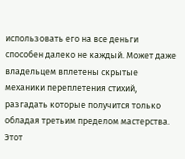использовать его на все деньги способен далеко не каждый. Может даже владельцем вплетены скрытые механики переплетения стихий, разгадать которые получится только обладая третьим пределом мастерства. Этот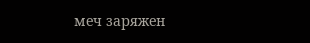меч заряжен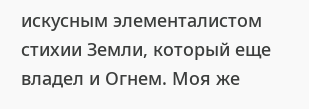искусным элементалистом стихии Земли, который еще владел и Огнем. Моя же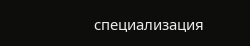специализация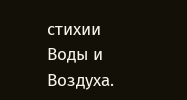стихии Воды и Воздуха.